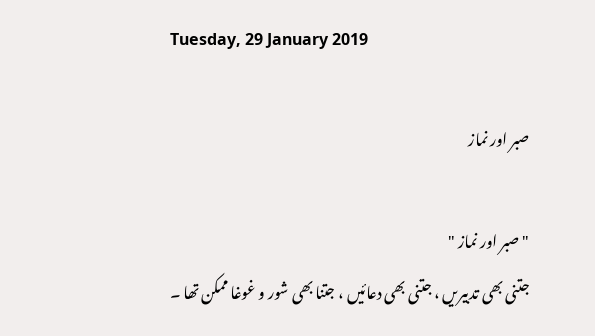Tuesday, 29 January 2019

صبر اور نماز

" صبر اور نماز "
جتنی بھی تدبیریں ، جتنی بھی دعائیں ، جتنا بھی شور و غوغا ممکن تھا ۔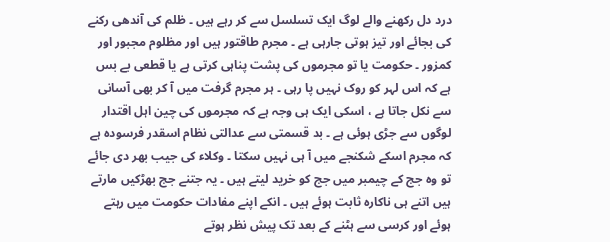درد دل رکھنے والے لوگ ایک تسلسل سے کر رہے ہیں ۔ ظلم کی آندھی رکنے کی بجائے اور تیز ہوتی جارہی ہے ۔ مجرم طاقتور ہیں اور مظلوم مجبور اور کمزور ۔ حکومت یا تو مجرموں کی پشت پناہی کرتی ہے یا قطعی بے بس ہے کہ اس لہر کو روک نہیں پا رہی ۔ ہر مجرم گرفت میں آ کر بھی آسانی سے نکل جاتا ہے ، اسکی ایک ہی وجہ ہے کہ مجرموں کی چین اہل اقتدار لوگوں سے جڑی ہوئی ہے ۔ بد قسمتی سے عدالتی نظام اسقدر فرسودہ ہے کہ مجرم اسکے شکنجے میں آ ہی نہیں سکتا ۔ وکلاء کی جیب بھر دی جائے تو وہ جج کے چیمبر میں جج کو خرید لیتے ہیں ۔ یہ جتنے جج بھڑکیں مارتے  ہیں اتنے ہی ناکارہ ثابت ہوئے ہیں ۔ انکے اپنے مفادات حکومت میں رہتے ہوئے اور کرسی سے ہٹنے کے بعد تک پیش نظر ہوتے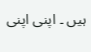ہیں ۔ اپنی اپنی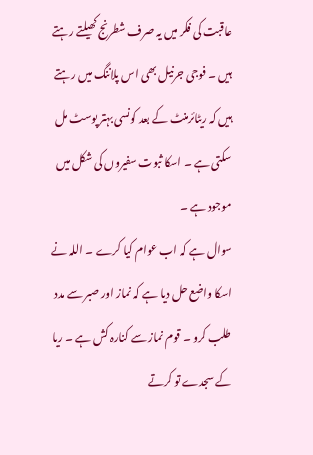عاقبت کی فکر میں یہ صرف شطرنج کھیلتے رہتے ہیں ۔ فوجی جرنیل بھی اس پلاننگ میں رہتے ہیں کہ ریٹائرمنٹ کے بعد کونسی بہتر پوسٹ مل سکتی ہے ۔ اسکا ثبوت سفیروں کی شکل میں موجود ہے ۔
سوال ہے کہ اب عوام کیا کرے ۔ اللہ نے اسکا واضع حل دیا ہے کہ نماز اور صبر سے مدد طلب کرو ۔ قوم نماز سے کنارہ کش ہے ۔ ریا کے سجدے تو کرتے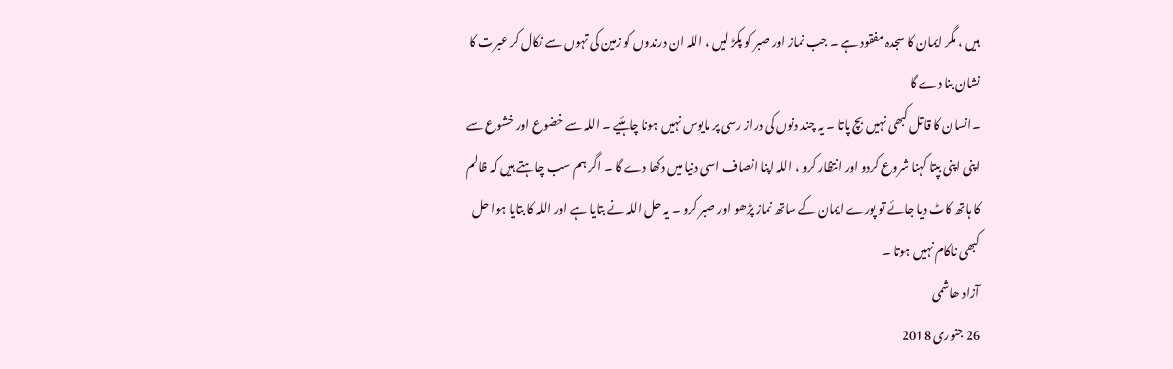ہیں ، مگر ایمان کا سجدہ مفقود ہے ۔ جب نماز اور صبر کو پکڑ لیں ، اللہ ان درندوں کو زمین کی تہوں سے نکال کر عبرت کا نشان بنا دے گا
۔انسان کا قاتل کبھی نہیں بچ پاتا ۔ یہ چند دنوں کی دراز رسی پر مایوس نہیں ہونا چاہئیے ۔ اللہ سے خضوع اور خشوع سے اپنی اپنی بپتا کہنا شروع کردو اور انتظار کرو ، اللہ اپنا انصاف اسی دنیا میں دکھا دے گا ۔ اگر ہم سب چاہتے ہیں کہ ظالم کا ہاتھ کاٹ دیا جائے تو پورے ایمان کے ساتھ نماز پڑھو اور صبر کرو ۔ یہ حل اللہ نے بتایا ہے اور اللہ کا بتایا ہوا حل کبھی ناکام نہیں ہوتا ۔
آزاد ھاشمی
26 جنوری 2018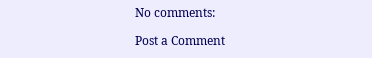No comments:

Post a Comment